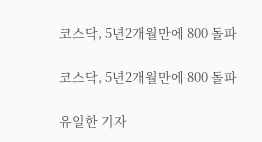코스닥, 5년2개월만에 800 돌파

코스닥, 5년2개월만에 800 돌파

유일한 기자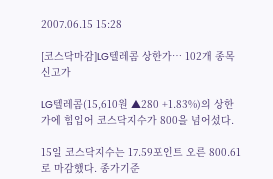2007.06.15 15:28

[코스닥마감]LG텔레콤 상한가… 102개 종목 신고가

LG텔레콤(15,610원 ▲280 +1.83%)의 상한가에 힘입어 코스닥지수가 800을 넘어섰다.

15일 코스닥지수는 17.59포인트 오른 800.61로 마감했다. 종가기준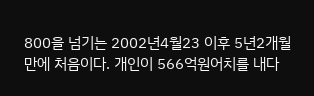800을 넘기는 2002년4월23 이후 5년2개월만에 처음이다. 개인이 566억원어치를 내다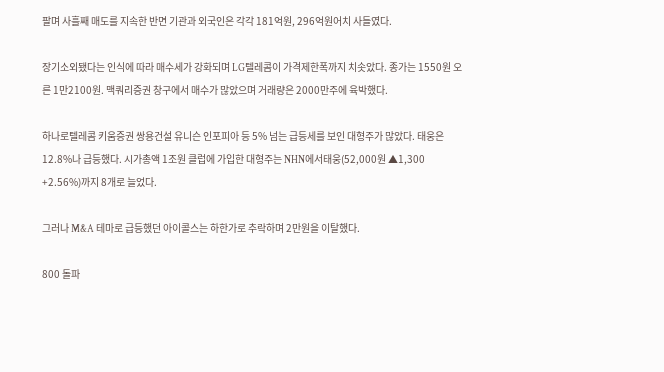팔며 사흘째 매도를 지속한 반면 기관과 외국인은 각각 181억원, 296억원어치 사들였다.

장기소외됐다는 인식에 따라 매수세가 강화되며 LG텔레콤이 가격제한폭까지 치솟았다. 종가는 1550원 오른 1만2100원. 맥쿼리증권 창구에서 매수가 많았으며 거래량은 2000만주에 육박했다.

하나로텔레콤 키움증권 쌍용건설 유니슨 인포피아 등 5% 넘는 급등세를 보인 대형주가 많았다. 태웅은 12.8%나 급등했다. 시가총액 1조원 클럽에 가입한 대형주는 NHN에서태웅(52,000원 ▲1,300 +2.56%)까지 8개로 늘었다.

그러나 M&A 테마로 급등했던 아이콜스는 하한가로 추락하며 2만원을 이탈했다.

800 돌파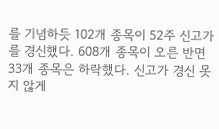를 기념하듯 102개 종목이 52주 신고가를 경신했다. 608개 종목이 오른 반면 33개 종목은 하락했다. 신고가 경신 못지 않게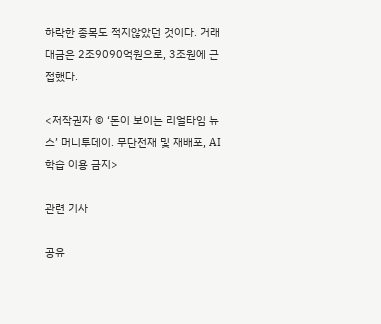하락한 종목도 적지않았던 것이다. 거래대금은 2조9090억원으로, 3조원에 근접했다.

<저작권자 © ‘돈이 보이는 리얼타임 뉴스’ 머니투데이. 무단전재 및 재배포, AI학습 이용 금지>

관련 기사

공유